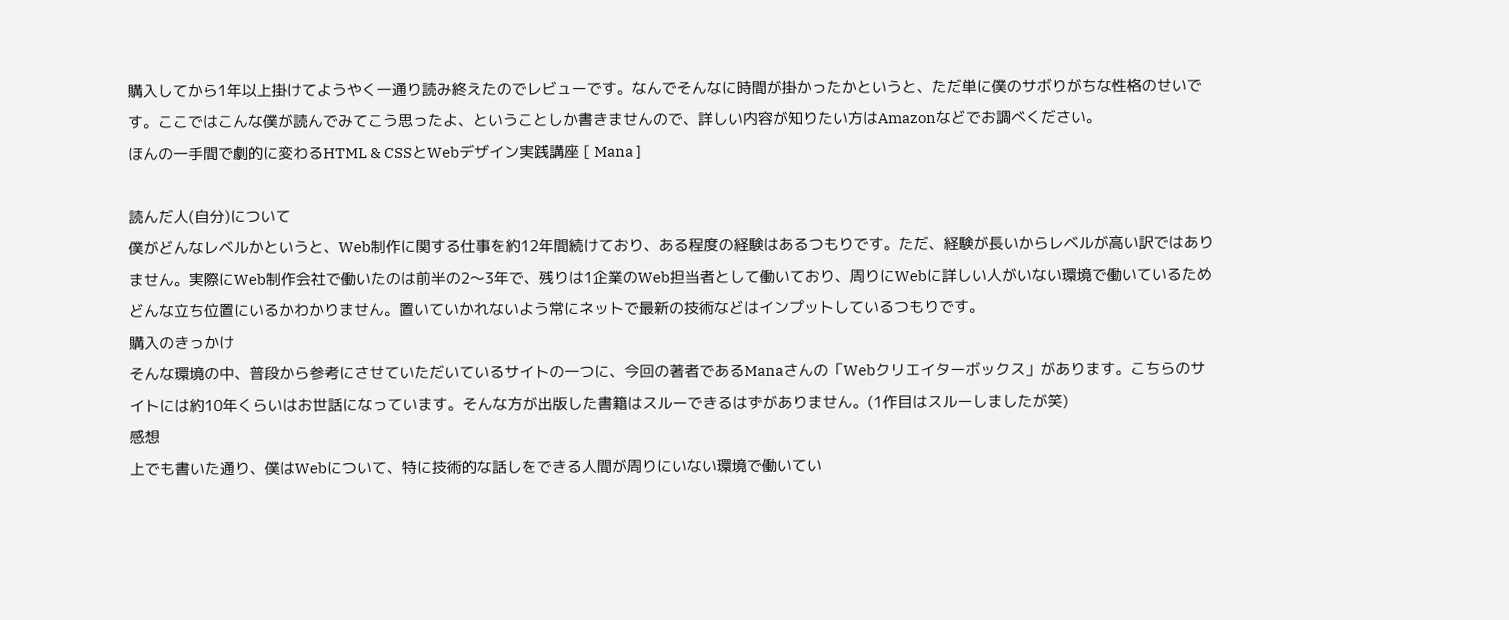購入してから1年以上掛けてようやく一通り読み終えたのでレビューです。なんでそんなに時間が掛かったかというと、ただ単に僕のサボりがちな性格のせいです。ここではこんな僕が読んでみてこう思ったよ、ということしか書きませんので、詳しい内容が知りたい方はAmazonなどでお調べください。
ほんの一手間で劇的に変わるHTML & CSSとWebデザイン実践講座 [ Mana ]

読んだ人(自分)について
僕がどんなレベルかというと、Web制作に関する仕事を約12年間続けており、ある程度の経験はあるつもりです。ただ、経験が長いからレベルが高い訳ではありません。実際にWeb制作会社で働いたのは前半の2〜3年で、残りは1企業のWeb担当者として働いており、周りにWebに詳しい人がいない環境で働いているためどんな立ち位置にいるかわかりません。置いていかれないよう常にネットで最新の技術などはインプットしているつもりです。
購入のきっかけ
そんな環境の中、普段から参考にさせていただいているサイトの一つに、今回の著者であるManaさんの「Webクリエイターボックス」があります。こちらのサイトには約10年くらいはお世話になっています。そんな方が出版した書籍はスルーできるはずがありません。(1作目はスルーしましたが笑)
感想
上でも書いた通り、僕はWebについて、特に技術的な話しをできる人間が周りにいない環境で働いてい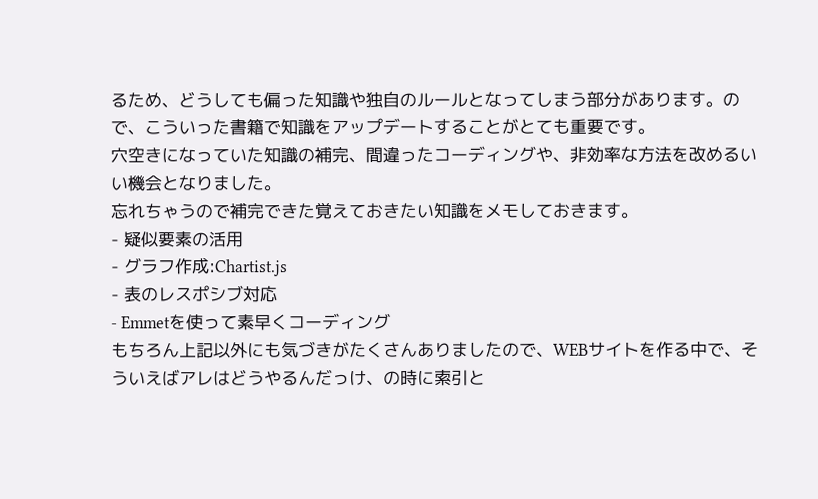るため、どうしても偏った知識や独自のルールとなってしまう部分があります。ので、こういった書籍で知識をアップデートすることがとても重要です。
穴空きになっていた知識の補完、間違ったコーディングや、非効率な方法を改めるいい機会となりました。
忘れちゃうので補完できた覚えておきたい知識をメモしておきます。
- 疑似要素の活用
- グラフ作成:Chartist.js
- 表のレスポシブ対応
- Emmetを使って素早くコーディング
もちろん上記以外にも気づきがたくさんありましたので、WEBサイトを作る中で、そういえばアレはどうやるんだっけ、の時に索引と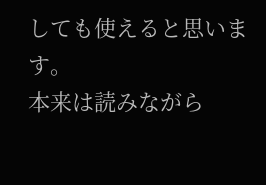しても使えると思います。
本来は読みながら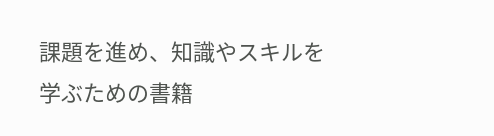課題を進め、知識やスキルを学ぶための書籍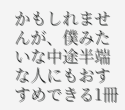かもしれませんが、僕みたいな中途半端な人にもおすすめできる1冊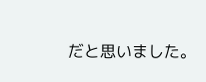だと思いました。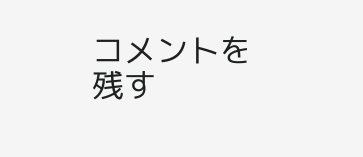コメントを残す